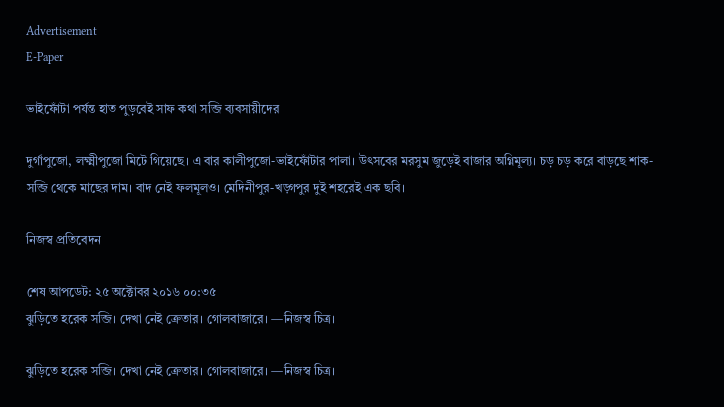Advertisement
E-Paper

ভাইফোঁটা পর্যন্ত হাত পুড়বেই সাফ কথা সব্জি ব্যবসায়ীদের

দুর্গাপুজো, লক্ষ্মীপুজো মিটে গিয়েছে। এ বার কালীপুজো-ভাইফোঁটার পালা। উৎসবের মরসুম জুড়েই বাজার অগ্নিমূল্য। চড় চড় করে বাড়ছে শাক-সব্জি থেকে মাছের দাম। বাদ নেই ফলমূলও। মেদিনীপুর-খড়্গপুর দুই শহরেই এক ছবি।

নিজস্ব প্রতিবেদন

শেষ আপডেট: ২৫ অক্টোবর ২০১৬ ০০:৩৫
ঝুড়িতে হরেক সব্জি। দেখা নেই ক্রেতার। গোলবাজারে। —নিজস্ব চিত্র।

ঝুড়িতে হরেক সব্জি। দেখা নেই ক্রেতার। গোলবাজারে। —নিজস্ব চিত্র।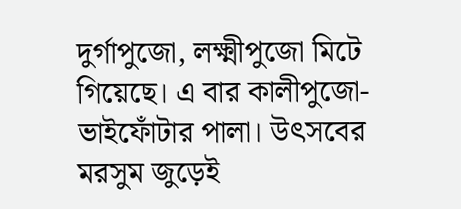দুর্গাপুজো, লক্ষ্মীপুজো মিটে গিয়েছে। এ বার কালীপুজো-ভাইফোঁটার পালা। উৎসবের মরসুম জুড়েই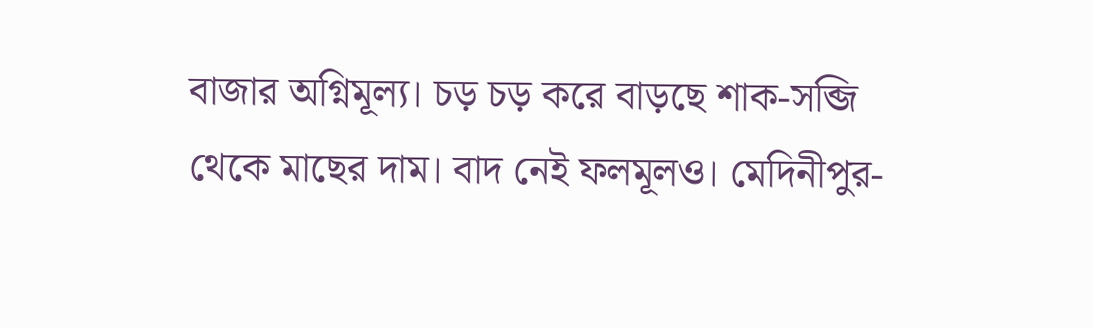বাজার অগ্নিমূল্য। চড় চড় করে বাড়ছে শাক-সব্জি থেকে মাছের দাম। বাদ নেই ফলমূলও। মেদিনীপুর-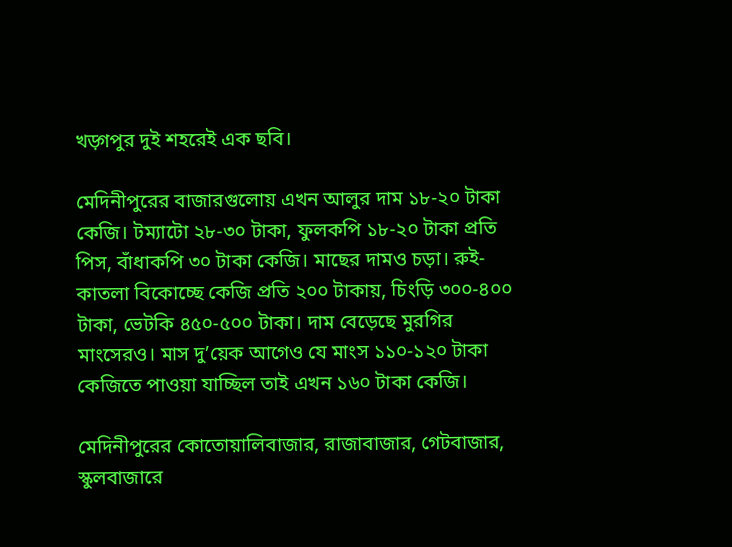খড়্গপুর দুই শহরেই এক ছবি।

মেদিনীপুরের বাজারগুলোয় এখন আলুর দাম ১৮-২০ টাকা কেজি। টম্যাটো ২৮-৩০ টাকা, ফুলকপি ১৮-২০ টাকা প্রতি পিস, বাঁধাকপি ৩০ টাকা কেজি। মাছের দামও চড়া। রুই-কাতলা বিকোচ্ছে কেজি প্রতি ২০০ টাকায়, চিংড়ি ৩০০-৪০০ টাকা, ভেটকি ৪৫০-৫০০ টাকা। দাম বেড়েছে মুরগির মাংসেরও। মাস দু’য়েক আগেও যে মাংস ১১০-১২০ টাকা কেজিতে পাওয়া যাচ্ছিল তাই এখন ১৬০ টাকা কেজি।

মেদিনীপুরের কোতোয়ালিবাজার, রাজাবাজার, গেটবাজার, স্কুলবাজারে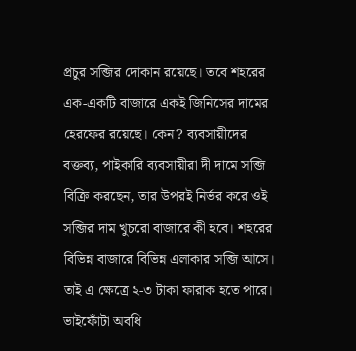প্রচুর সব্জির দোকান রয়েছে। তবে শহরের এক-একটি বাজারে একই জিনিসের দামের হেরফের রয়েছে। কেন? ব্যবসায়ীদের বক্তব্য, পাইকারি ব্যবসায়ীরা দী দামে সব্জি বিক্রি করছেন, তার উপরই নির্ভর করে ওই সব্জির দাম খুচরো বাজারে কী হবে। শহরের বিভিন্ন বাজারে বিভিন্ন এলাকার সব্জি আসে। তাই এ ক্ষেত্রে ২-৩ টাকা ফারাক হতে পারে। ভাইফোঁটা অবধি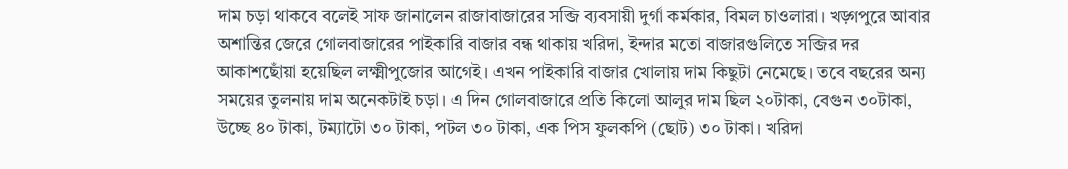দাম চড়া থাকবে বলেই সাফ জানালেন রাজাবাজারের সব্জি ব্যবসায়ী দুর্গা কর্মকার, বিমল চাওলারা। খড়্গপুরে আবার অশান্তির জেরে গোলবাজারের পাইকারি বাজার বন্ধ থাকায় খরিদা, ইন্দার মতো বাজারগুলিতে সব্জির দর আকাশছোঁয়া হয়েছিল লক্ষ্মীপুজোর আগেই। এখন পাইকারি বাজার খোলায় দাম কিছুটা নেমেছে। তবে বছরের অন্য সময়ের তুলনায় দাম অনেকটাই চড়া। এ দিন গোলবাজারে প্রতি কিলো আলুর দাম ছিল ২০টাকা, বেগুন ৩০টাকা, উচ্ছে ৪০ টাকা, টম্যাটো ৩০ টাকা, পটল ৩০ টাকা, এক পিস ফুলকপি (ছোট) ৩০ টাকা। খরিদা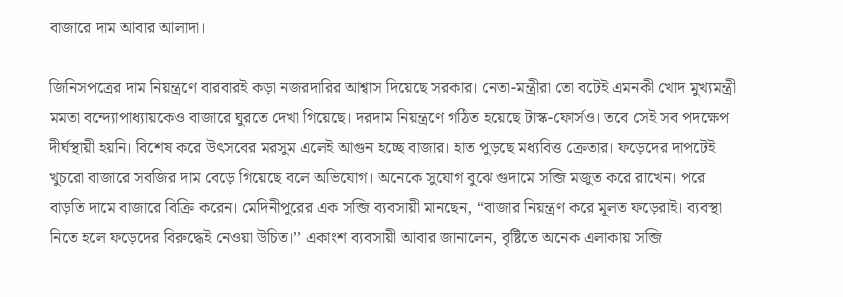বাজারে দাম আবার আলাদা।

জিনিসপত্রের দাম নিয়ন্ত্রণে বারবারই কড়া নজরদারির আশ্বাস দিয়েছে সরকার। নেতা-মন্ত্রীরা তো বটেই এমনকী খোদ মুখ্যমন্ত্রী মমতা বন্দ্যোপাধ্যায়কেও বাজারে ঘুরতে দেখা গিয়েছে। দরদাম নিয়ন্ত্রণে গঠিত হয়েছে টাস্ক-ফোর্সও। তবে সেই সব পদক্ষেপ দীর্ঘস্থায়ী হয়নি। বিশেষ করে উৎসবের মরসুম এলেই আগুন হচ্ছে বাজার। হাত পুড়ছে মধ্যবিত্ত ক্রেতার। ফড়েদের দাপটেই খুচরো বাজারে সবজির দাম বেড়ে গিয়েছে বলে অভিযোগ। অনেকে সুযোগ বুঝে গুদামে সব্জি মজুত করে রাখেন। পরে বাড়তি দামে বাজারে বিক্রি করেন। মেদিনীপুরের এক সব্জি ব্যবসায়ী মানছেন, “বাজার নিয়ন্ত্রণ করে মূলত ফড়েরাই। ব্যবস্থা নিতে হলে ফড়েদের বিরুদ্ধেই নেওয়া উচিত।’’ একাংশ ব্যবসায়ী আবার জানালেন, বৃষ্টিতে অনেক এলাকায় সব্জি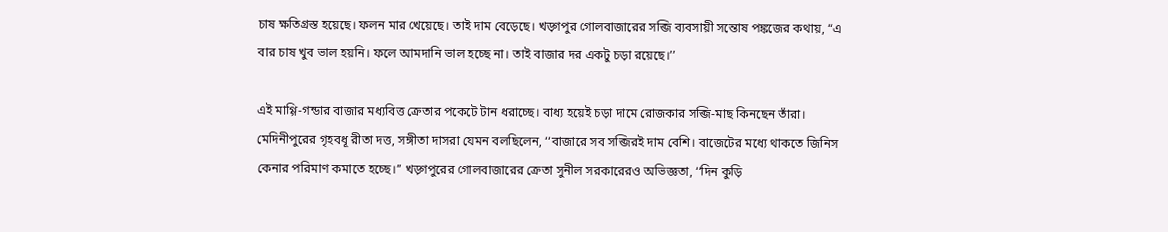চাষ ক্ষতিগ্রস্ত হয়েছে। ফলন মার খেয়েছে। তাই দাম বেড়েছে। খড়্গপুর গোলবাজারের সব্জি ব্যবসায়ী সন্তোষ পঙ্কজের কথায়, “এ বার চাষ খুব ভাল হয়নি। ফলে আমদানি ভাল হচ্ছে না। তাই বাজার দর একটু চড়া রয়েছে।’’

এই মাগ্গি-গন্ডার বাজার মধ্যবিত্ত ক্রেতার পকেটে টান ধরাচ্ছে। বাধ্য হয়েই চড়া দামে রোজকার সব্জি-মাছ কিনছেন তাঁরা। মেদিনীপুরের গৃহবধূ রীতা দত্ত, সঙ্গীতা দাসরা যেমন বলছিলেন, ‘‘বাজারে সব সব্জিরই দাম বেশি। বাজেটের মধ্যে থাকতে জিনিস কেনার পরিমাণ কমাতে হচ্ছে।’’ খড়্গপুরের গোলবাজারের ক্রেতা সুনীল সরকারেরও অভিজ্ঞতা, ‘‘দিন কুড়ি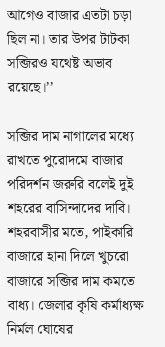আগেও বাজার এতটা চড়া ছিল না। তার উপর টাটকা সব্জিরও যথেষ্ট অভাব রয়েছে।’’

সব্জির দাম নাগালের মধ্যে রাখতে পুরোদমে বাজার পরিদর্শন জরুরি বলেই দুই শহরের বাসিন্দাদের দাবি। শহরবাসীর মতে, পাইকারি বাজারে হানা দিলে খুচরো বাজারে সব্জির দাম কমতে বাধ্য। জেলার কৃষি কর্মাধ্যক্ষ নির্মল ঘোষের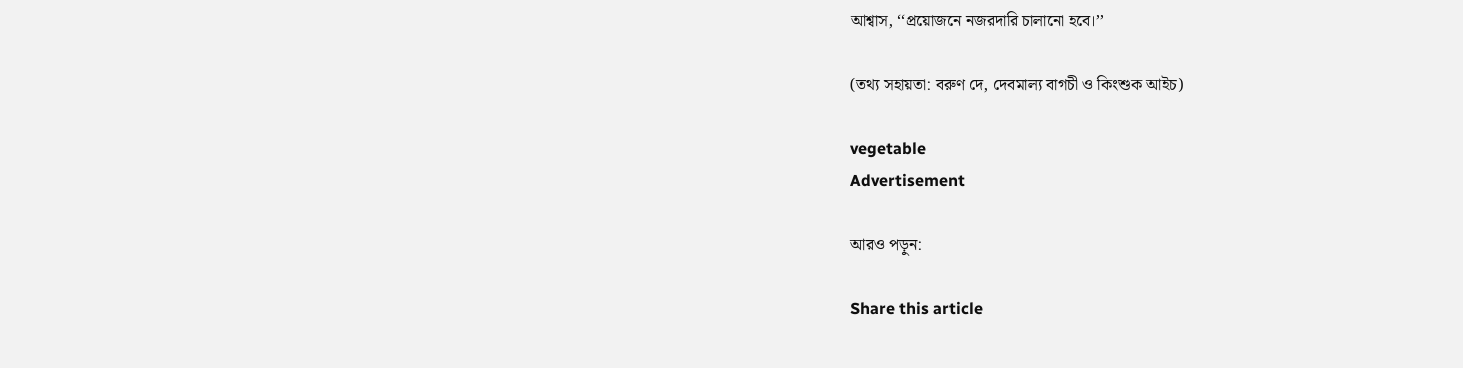আশ্বাস, ‘‘প্রয়োজনে নজরদারি চালানো হবে।’’

(তথ্য সহায়তা: বরুণ দে, দেবমাল্য বাগচী ও কিংশুক আইচ)

vegetable
Advertisement

আরও পড়ুন:

Share this article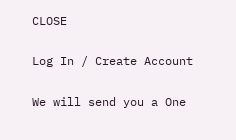CLOSE

Log In / Create Account

We will send you a One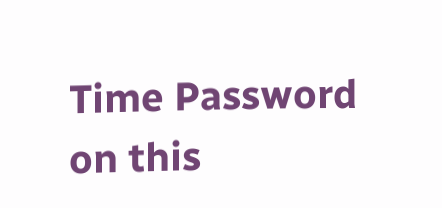Time Password on this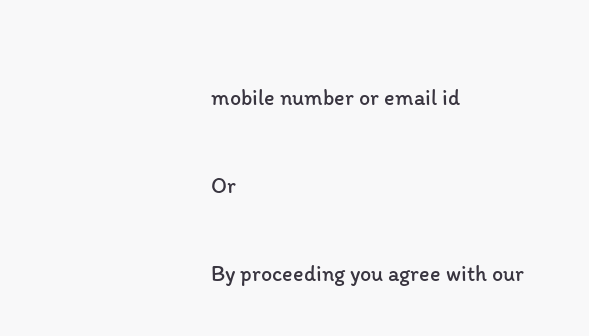mobile number or email id

Or

By proceeding you agree with our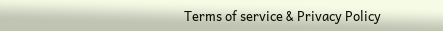Terms of service & Privacy Policy